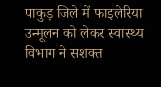पाकुड़ जिले में फाइलेरिया उन्मूलन को लेकर स्वास्थ्य विभाग ने सशक्त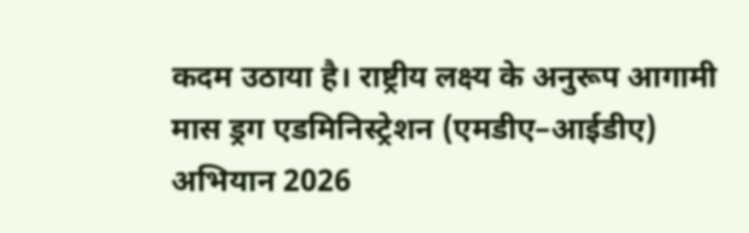कदम उठाया है। राष्ट्रीय लक्ष्य के अनुरूप आगामी मास ड्रग एडमिनिस्ट्रेशन (एमडीए–आईडीए) अभियान 2026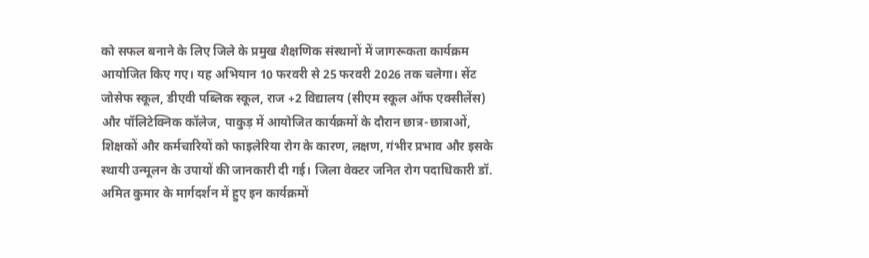को सफल बनाने के लिए जिले के प्रमुख शैक्षणिक संस्थानों में जागरूकता कार्यक्रम आयोजित किए गए। यह अभियान 10 फरवरी से 25 फरवरी 2026 तक चलेगा। सेंट जोसेफ स्कूल, डीएवी पब्लिक स्कूल, राज +2 विद्यालय (सीएम स्कूल ऑफ एक्सीलेंस) और पॉलिटेक्निक कॉलेज, पाकुड़ में आयोजित कार्यक्रमों के दौरान छात्र-छात्राओं, शिक्षकों और कर्मचारियों को फाइलेरिया रोग के कारण, लक्षण, गंभीर प्रभाव और इसके स्थायी उन्मूलन के उपायों की जानकारी दी गई। जिला वेक्टर जनित रोग पदाधिकारी डॉ. अमित कुमार के मार्गदर्शन में हुए इन कार्यक्रमों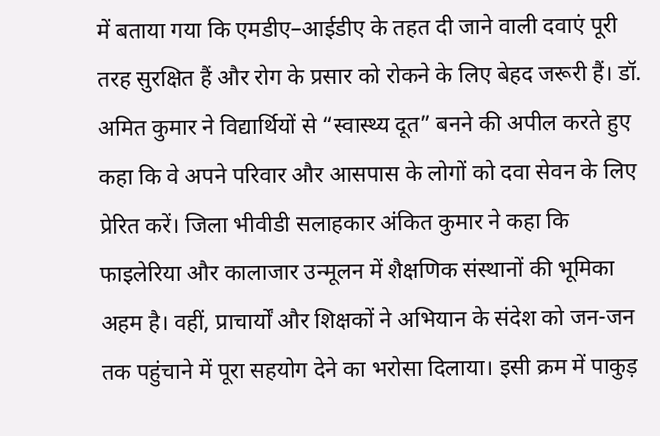में बताया गया कि एमडीए–आईडीए के तहत दी जाने वाली दवाएं पूरी तरह सुरक्षित हैं और रोग के प्रसार को रोकने के लिए बेहद जरूरी हैं। डॉ. अमित कुमार ने विद्यार्थियों से “स्वास्थ्य दूत” बनने की अपील करते हुए कहा कि वे अपने परिवार और आसपास के लोगों को दवा सेवन के लिए प्रेरित करें। जिला भीवीडी सलाहकार अंकित कुमार ने कहा कि फाइलेरिया और कालाजार उन्मूलन में शैक्षणिक संस्थानों की भूमिका अहम है। वहीं, प्राचार्यों और शिक्षकों ने अभियान के संदेश को जन-जन तक पहुंचाने में पूरा सहयोग देने का भरोसा दिलाया। इसी क्रम में पाकुड़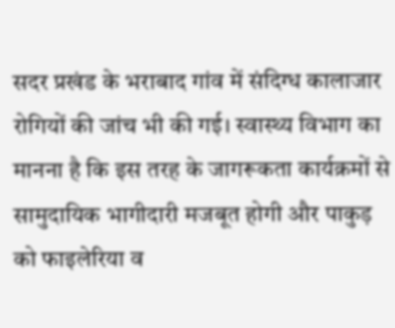सदर प्रखंड के भराबाद गांव में संदिग्ध कालाजार रोगियों की जांच भी की गई। स्वास्थ्य विभाग का मानना है कि इस तरह के जागरूकता कार्यक्रमों से सामुदायिक भागीदारी मजबूत होगी और पाकुड़ को फाइलेरिया व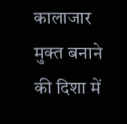कालाजार मुक्त बनाने की दिशा में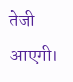तेजी आएगी।